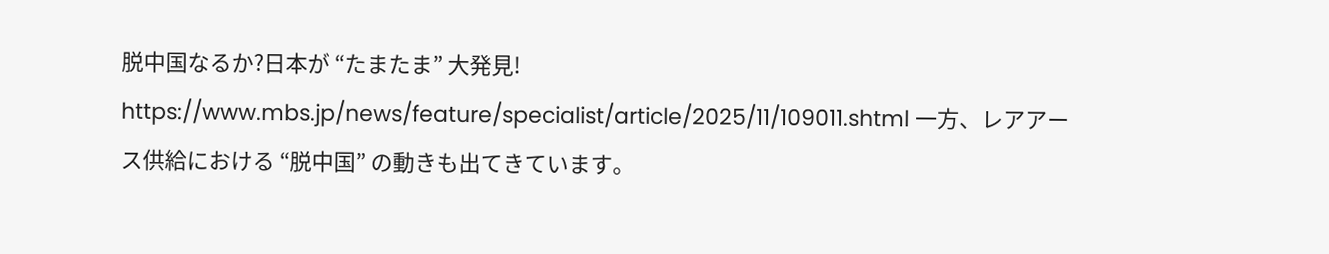脱中国なるか?日本が “たまたま” 大発見!
https://www.mbs.jp/news/feature/specialist/article/2025/11/109011.shtml 一方、レアアース供給における “脱中国” の動きも出てきています。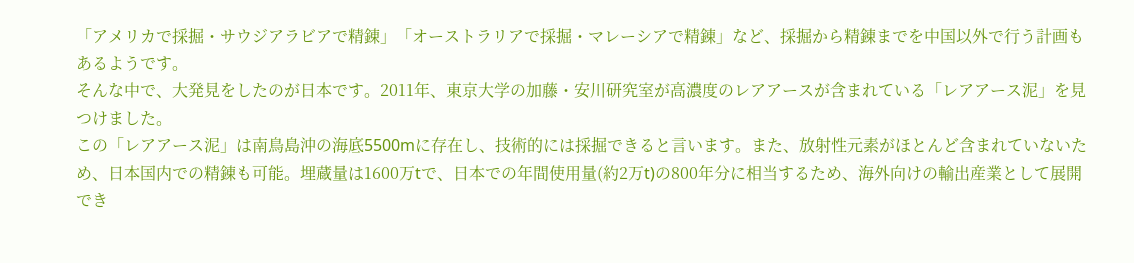「アメリカで採掘・サウジアラビアで精錬」「オーストラリアで採掘・マレーシアで精錬」など、採掘から精錬までを中国以外で行う計画もあるようです。
そんな中で、大発見をしたのが日本です。2011年、東京大学の加藤・安川研究室が高濃度のレアアースが含まれている「レアアース泥」を見つけました。
この「レアアース泥」は南鳥島沖の海底5500mに存在し、技術的には採掘できると言います。また、放射性元素がほとんど含まれていないため、日本国内での精錬も可能。埋蔵量は1600万tで、日本での年間使用量(約2万t)の800年分に相当するため、海外向けの輸出産業として展開でき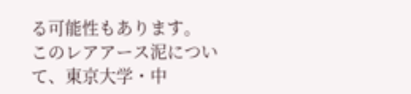る可能性もあります。
このレアアース泥について、東京大学・中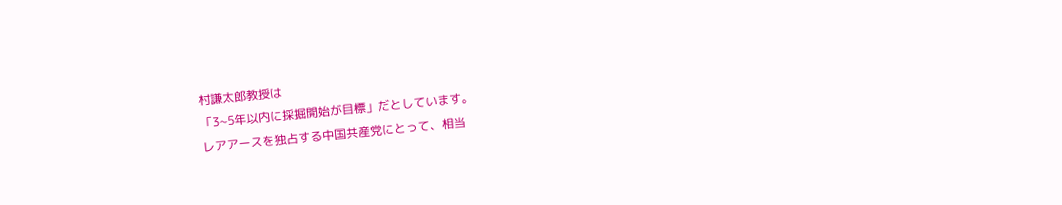村謙太郎教授は
「3~5年以内に採掘開始が目標」だとしています。
レアアースを独占する中国共産党にとって、相当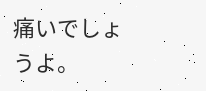痛いでしょうよ。